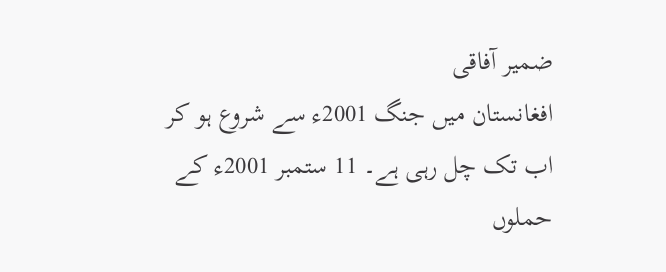ضمیر آفاقی
افغانستان میں جنگ 2001ء سے شروع ہو کر اب تک چل رہی ہے۔ 11 ستمبر 2001ء کے حملوں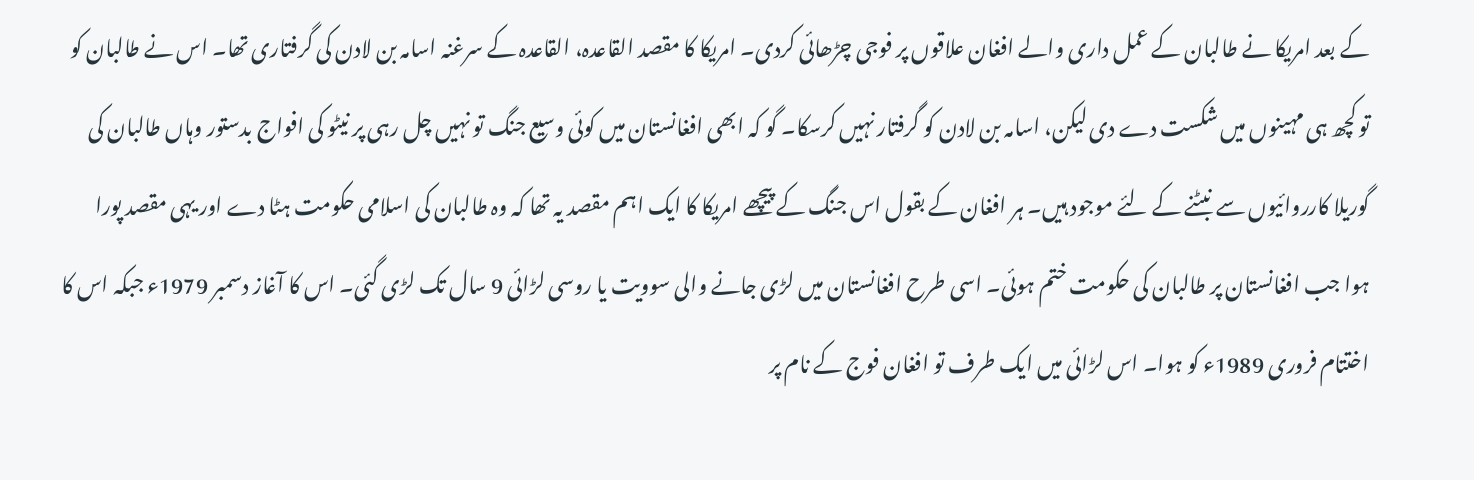کے بعد امریکا نے طالبان کے عمل داری والے افغان علاقوں پر فوجی چڑھائی کردی۔ امریکا کا مقصد القاعدہ، القاعدہ کے سرغنہ اسامہ بن لادن کی گرفتاری تھا۔ اس نے طالبان کو تو کچھ ہی مہینوں میں شکست دے دی لیکن، اسامہ بن لادن کو گرفتار نہیں کرسکا۔ گو کہ ابھی افغانستان میں کوئی وسیع جنگ تو نہیں چل رہی پر نیٹو کی افواج بدستور وہاں طالبان کی گوریلا کارروائیوں سے نبٹنے کے لئے موجود ہیں۔ ہر افغان کے بقول اس جنگ کے پیچھے امریکا کا ایک اہم مقصد یہ تھا کہ وہ طالبان کی اسلامی حکومت ہٹا دے اور یہی مقصد پورا ہوا جب افغانستان پر طالبان کی حکومت ختم ہوئی۔ اسی طرح افغانستان میں لڑی جانے والی سوویت یا روسی لڑائی 9 سال تک لڑی گئی۔ اس کا آغاز دسمبر 1979ء جبکہ اس کا اختتام فروری 1989ء کو ہوا۔ اس لڑائی میں ایک طرف تو افغان فوج کے نام پر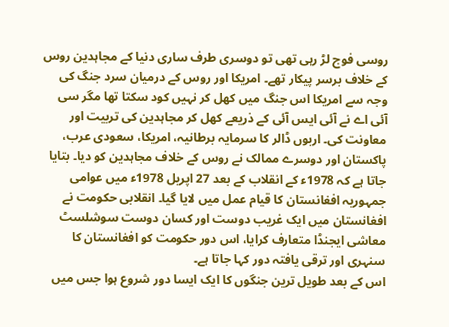روسی فوج لڑ رہی تھی تو دوسری طرف ساری دنیا کے مجاہدین روس کے خلاف برسر پیکار تھے۔ امریکا اور روس کے درمیان سرد جنگ کی وجہ سے امریکا اس جنگ میں کھل کر نہیں کود سکتا تھا مگر سی آئی اے نے آئی ایس آئی کے ذریعے کھل کر مجاہدین کی تربیت اور معاونت کی۔ اربوں ڈالر کا سرمایہ برطانیہ، امریکا، سعودی عرب، پاکستان اور دوسرے ممالک نے روس کے خلاف مجاہدین کو دیا۔ بتایا جاتا ہے کہ 1978ء کے انقلاب کے بعد 27 اپریل 1978ء میں عوامی جمہوریہ افغانستان کا قیام عمل میں لایا گیا۔ انقلابی حکومت نے افغانستان میں ایک غریب دوست اور کسان دوست سوشلسٹ معاشی ایجنڈا متعارف کرایا، اس دور حکومت کو افغانستان کا سنہری اور ترقی یافتہ دور کہا جاتا ہے۔
اس کے بعد طویل ترین جنگوں کا ایک ایسا دور شروع ہوا جس میں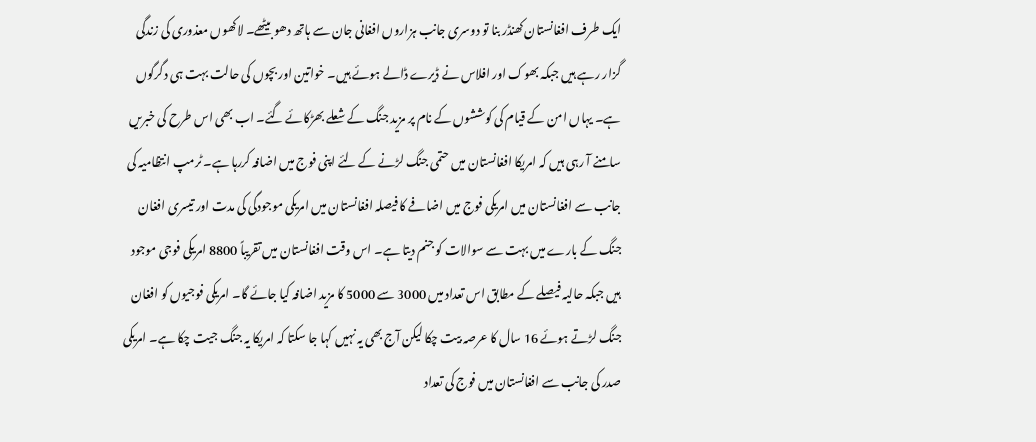ایک طرف افغانستان کھنڈر بنا تو دوسری جانب ہزاروں افغانی جان سے ہاتھ دھو بیٹھے۔ لاکھوں معذوری کی زندگی گزار رہے ہیں جبکہ بھوک اور افلاس نے ڈیرے ڈالے ہوئے ہیں۔ خواتین اور بچوں کی حالت بہت ہی دگرگوں ہے۔ یہاں امن کے قیام کی کوششوں کے نام پر مزید جنگ کے شعلے بھڑکائے گئے۔ اب بھی اس طرح کی خبریں سامنے آ رہی ہیں کہ امریکا افغانستان میں حتمی جنگ لڑنے کے لئے اپنی فوج میں اضافہ کررہا ہے۔ ٹرمپ انتظامیہ کی جانب سے افغانستان میں امریکی فوج میں اضافے کا فیصلہ افغانستان میں امریکی موجودگی کی مدت اور تیسری افغان جنگ کے بارے میں بہت سے سوالات کو جنم دیتا ہے۔ اس وقت افغانستان میں تقریباً 8800 امریکی فوجی موجود ہیں جبکہ حالیہ فیصلے کے مطابق اس تعداد میں 3000 سے 5000 کا مزید اضافہ کیا جائے گا۔ امریکی فوجیوں کو افغان جنگ لڑتے ہوئے 16 سال کا عرصہ بیت چکا لیکن آج بھی یہ نہیں کہا جا سکتا کہ امریکا یہ جنگ جیت چکا ہے۔ امریکی صدر کی جانب سے افغانستان میں فوج کی تعداد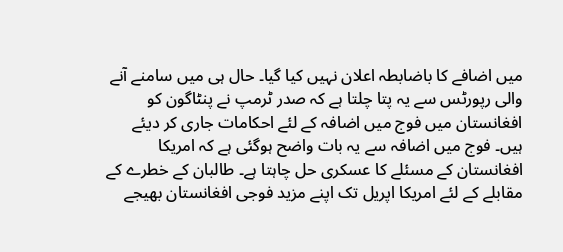میں اضافے کا باضابطہ اعلان نہیں کیا گیا۔ حال ہی میں سامنے آنے والی رپورٹس سے یہ پتا چلتا ہے کہ صدر ٹرمپ نے پنٹاگون کو افغانستان میں فوج میں اضافہ کے لئے احکامات جاری کر دیئے ہیں۔ فوج میں اضافہ سے یہ بات واضح ہوگئی ہے کہ امریکا افغانستان کے مسئلے کا عسکری حل چاہتا ہے۔ طالبان کے خطرے کے مقابلے کے لئے امریکا اپریل تک اپنے مزید فوجی افغانستان بھیجے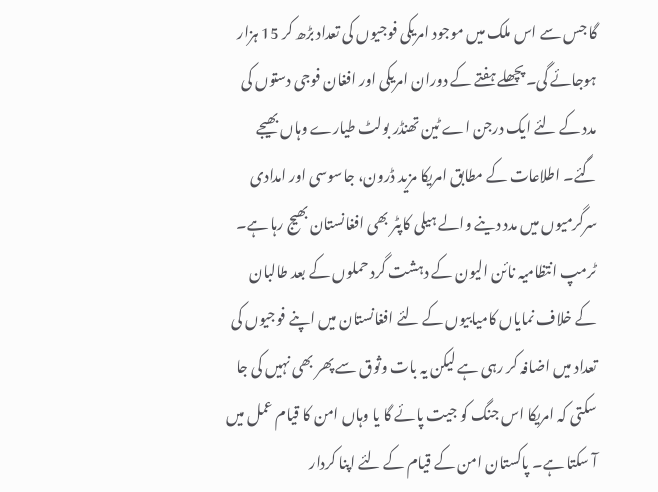گا جس سے اس ملک میں موجود امریکی فوجیوں کی تعداد بڑھ کر 15 ہزار ہوجائے گی۔ پچھلے ہفتے کے دوران امریکی اور افغان فوجی دستوں کی مدد کے لئے ایک درجن اے ٹین تھنڈر بولٹ طیارے وہاں بھیجے گئے۔ اطلاعات کے مطابق امریکا مزید ڈرون، جاسوسی اور امدادی سرگرمیوں میں مدد دینے والے ہیلی کاپٹر بھی افغانستان بھیج رہا ہے۔ ٹرمپ انتظامیہ نائن الیون کے دہشت گرد حملوں کے بعد طالبان کے خلاف نمایاں کامیابیوں کے لئے افغانستان میں اپنے فوجیوں کی تعداد میں اضافہ کر رہی ہے لیکن یہ بات وثوق سے پھر بھی نہیں کی جا سکتی کہ امریکا اس جنگ کو جیت پائے گا یا وہاں امن کا قیام عمل میں آ سکتا ہے۔ پاکستان امن کے قیام کے لئے اپنا کردار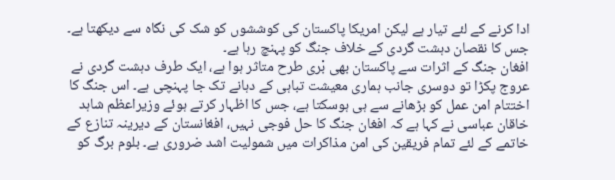ادا کرنے کے لئے تیار ہے لیکن امریکا پاکستان کی کوششوں کو شک کی نگاہ سے دیکھتا ہے۔ جس کا نقصان دہشت گردی کے خلاف جنگ کو پہنچ رہا ہے۔
افغان جنگ کے اثرات سے پاکستان بھی بْری طرح متاثر ہوا ہے، ایک طرف دہشت گردی نے عروج پکڑا تو دوسری جانب ہماری معیشت تباہی کے دہانے تک جا پہنچی ہے۔ اس جنگ کا اختتام امن عمل کو بڑھانے سے ہی ہوسکتا ہے، جس کا اظہار کرتے ہوئے وزیراعظم شاہد خاقان عباسی نے کہا ہے کہ افغان جنگ کا حل فوجی نہیں، افغانستان کے دیرینہ تنازع کے خاتمے کے لئے تمام فریقین کی امن مذاکرات میں شمولیت اشد ضروری ہے۔ بلوم برگ کو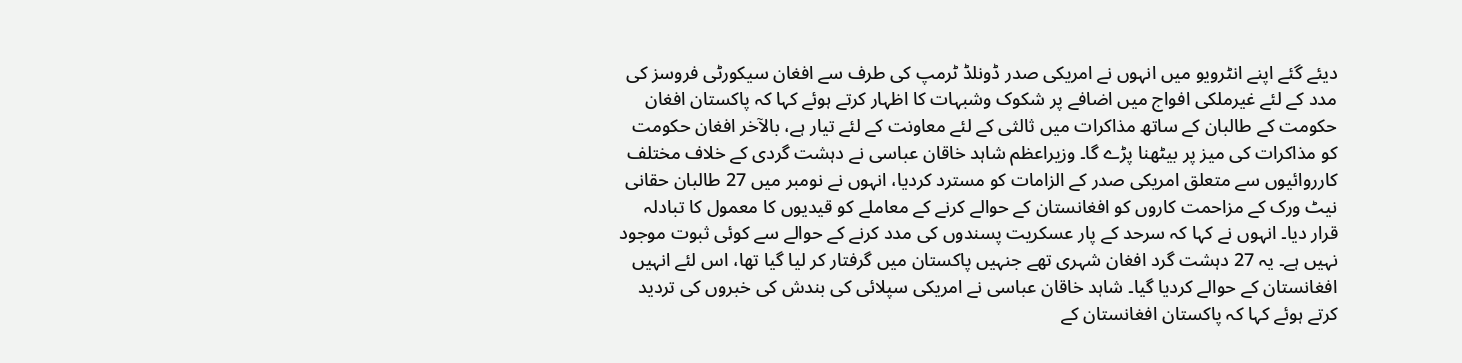دیئے گئے اپنے انٹرویو میں انہوں نے امریکی صدر ڈونلڈ ٹرمپ کی طرف سے افغان سیکورٹی فروسز کی مدد کے لئے غیرملکی افواج میں اضافے پر شکوک وشبہات کا اظہار کرتے ہوئے کہا کہ پاکستان افغان حکومت کے طالبان کے ساتھ مذاکرات میں ثالثی کے لئے معاونت کے لئے تیار ہے، بالآخر افغان حکومت کو مذاکرات کی میز پر بیٹھنا پڑے گا۔ وزیراعظم شاہد خاقان عباسی نے دہشت گردی کے خلاف مختلف کارروائیوں سے متعلق امریکی صدر کے الزامات کو مسترد کردیا، انہوں نے نومبر میں 27 طالبان حقانی نیٹ ورک کے مزاحمت کاروں کو افغانستان کے حوالے کرنے کے معاملے کو قیدیوں کا معمول کا تبادلہ قرار دیا۔ انہوں نے کہا کہ سرحد کے پار عسکریت پسندوں کی مدد کرنے کے حوالے سے کوئی ثبوت موجود نہیں ہے۔ یہ 27 دہشت گرد افغان شہری تھے جنہیں پاکستان میں گرفتار کر لیا گیا تھا، اس لئے انہیں افغانستان کے حوالے کردیا گیا۔ شاہد خاقان عباسی نے امریکی سپلائی کی بندش کی خبروں کی تردید کرتے ہوئے کہا کہ پاکستان افغانستان کے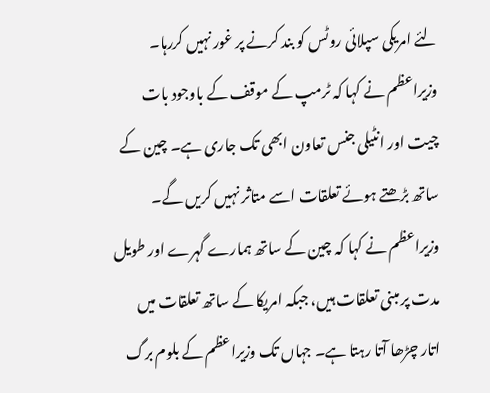لئے امریکی سپلائی روٹس کو بند کرنے پر غور نہیں کررہا۔ وزیراعظم نے کہا کہ ٹرمپ کے موقف کے باوجود بات چیت اور انٹیلی جنس تعاون ابھی تک جاری ہے۔ چین کے ساتھ بڑھتے ہوئے تعلقات اسے متاثر نہیں کریں گے۔ وزیراعظم نے کہا کہ چین کے ساتھ ہمارے گہرے اور طویل مدت پر مبنی تعلقات ہیں، جبکہ امریکا کے ساتھ تعلقات میں اتار چڑھا آتا رہتا ہے۔ جہاں تک وزیراعظم کے بلوم برگ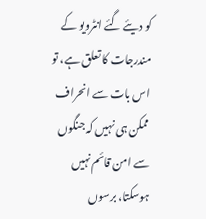کو دیئے گئے انٹرویو کے مندرجات کا تعلق ہے، تو اس بات سے انحراف ممکن ہی نہیں کہ جنگوں سے امن قائم نہیں ہوسکتا، برسوں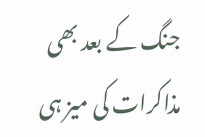جنگ کے بعد بھی مذاکرات کی میز ہی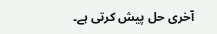آخری حل پیش کرتی ہے۔